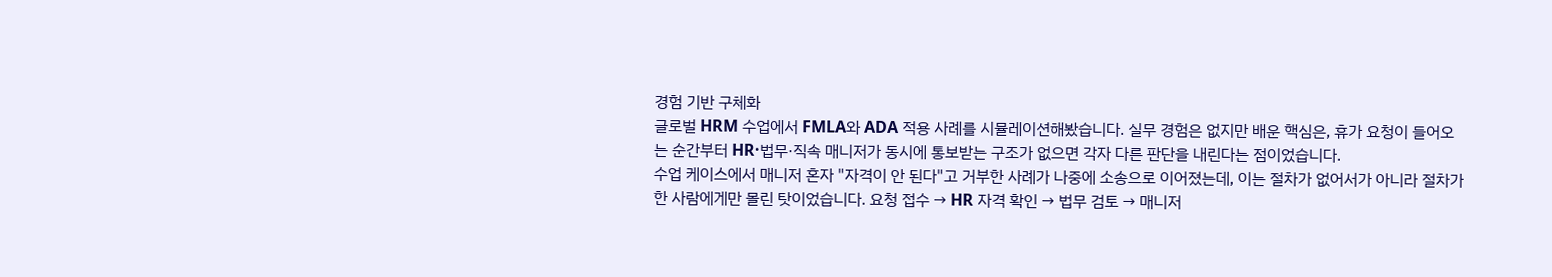경험 기반 구체화
글로벌 HRM 수업에서 FMLA와 ADA 적용 사례를 시뮬레이션해봤습니다. 실무 경험은 없지만 배운 핵심은, 휴가 요청이 들어오는 순간부터 HR·법무·직속 매니저가 동시에 통보받는 구조가 없으면 각자 다른 판단을 내린다는 점이었습니다.
수업 케이스에서 매니저 혼자 "자격이 안 된다"고 거부한 사례가 나중에 소송으로 이어졌는데, 이는 절차가 없어서가 아니라 절차가 한 사람에게만 몰린 탓이었습니다. 요청 접수 → HR 자격 확인 → 법무 검토 → 매니저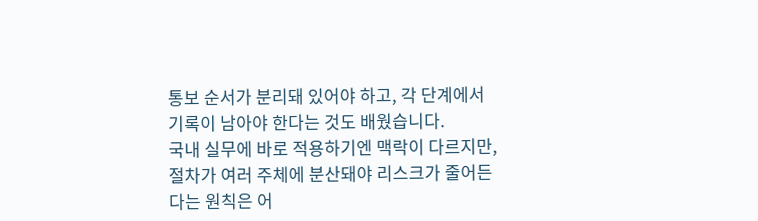통보 순서가 분리돼 있어야 하고, 각 단계에서 기록이 남아야 한다는 것도 배웠습니다.
국내 실무에 바로 적용하기엔 맥락이 다르지만, 절차가 여러 주체에 분산돼야 리스크가 줄어든다는 원칙은 어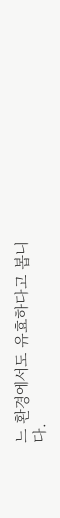느 환경에서도 유효하다고 봅니다.